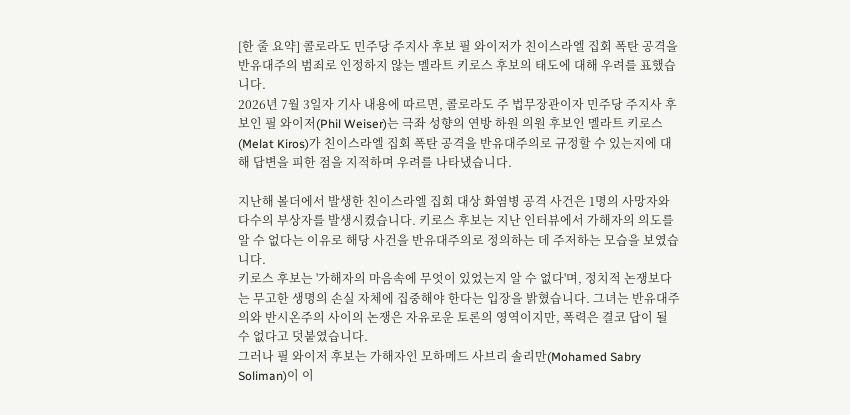[한 줄 요약] 콜로라도 민주당 주지사 후보 필 와이저가 친이스라엘 집회 폭탄 공격을 반유대주의 범죄로 인정하지 않는 멜라트 키로스 후보의 태도에 대해 우려를 표했습니다.
2026년 7월 3일자 기사 내용에 따르면, 콜로라도 주 법무장관이자 민주당 주지사 후보인 필 와이저(Phil Weiser)는 극좌 성향의 연방 하원 의원 후보인 멜라트 키로스(Melat Kiros)가 친이스라엘 집회 폭탄 공격을 반유대주의로 규정할 수 있는지에 대해 답변을 피한 점을 지적하며 우려를 나타냈습니다.

지난해 볼더에서 발생한 친이스라엘 집회 대상 화염병 공격 사건은 1명의 사망자와 다수의 부상자를 발생시켰습니다. 키로스 후보는 지난 인터뷰에서 가해자의 의도를 알 수 없다는 이유로 해당 사건을 반유대주의로 정의하는 데 주저하는 모습을 보였습니다.
키로스 후보는 '가해자의 마음속에 무엇이 있었는지 알 수 없다'며, 정치적 논쟁보다는 무고한 생명의 손실 자체에 집중해야 한다는 입장을 밝혔습니다. 그녀는 반유대주의와 반시온주의 사이의 논쟁은 자유로운 토론의 영역이지만, 폭력은 결코 답이 될 수 없다고 덧붙였습니다.
그러나 필 와이저 후보는 가해자인 모하메드 사브리 솔리만(Mohamed Sabry Soliman)이 이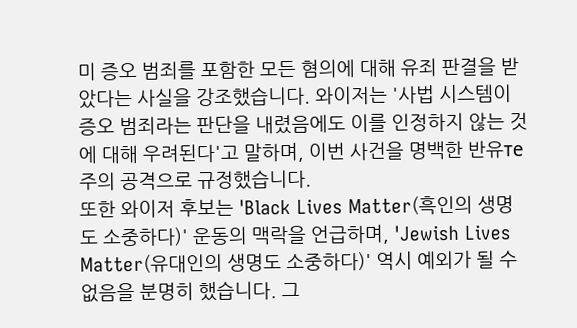미 증오 범죄를 포함한 모든 혐의에 대해 유죄 판결을 받았다는 사실을 강조했습니다. 와이저는 '사법 시스템이 증오 범죄라는 판단을 내렸음에도 이를 인정하지 않는 것에 대해 우려된다'고 말하며, 이번 사건을 명백한 반유те주의 공격으로 규정했습니다.
또한 와이저 후보는 'Black Lives Matter(흑인의 생명도 소중하다)' 운동의 맥락을 언급하며, 'Jewish Lives Matter(유대인의 생명도 소중하다)' 역시 예외가 될 수 없음을 분명히 했습니다. 그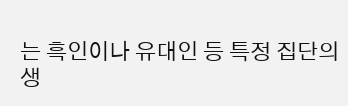는 흑인이나 유대인 등 특정 집단의 생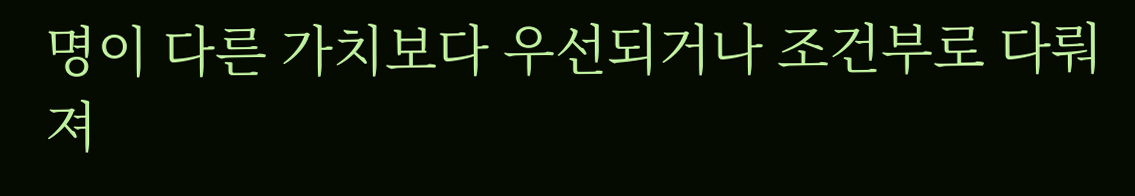명이 다른 가치보다 우선되거나 조건부로 다뤄져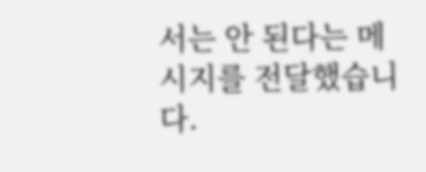서는 안 된다는 메시지를 전달했습니다.